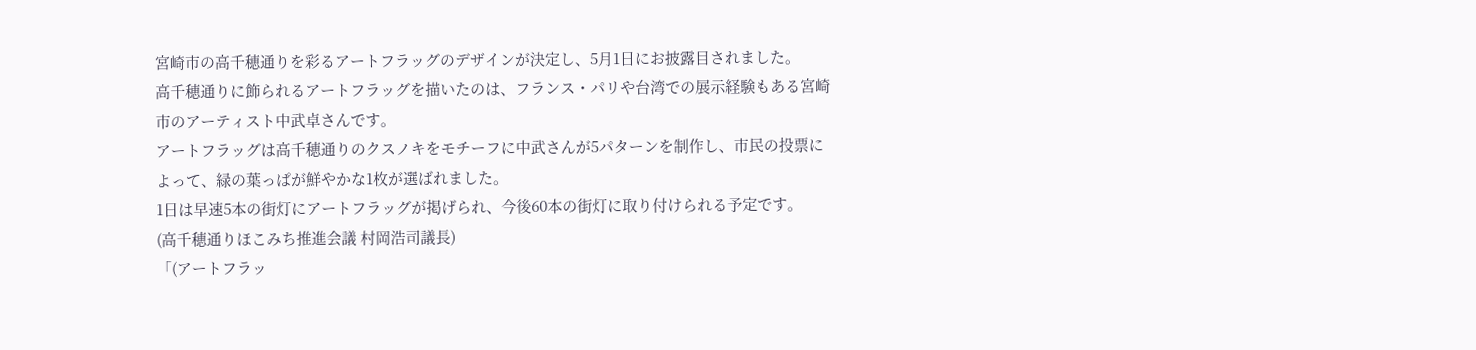宮崎市の高千穂通りを彩るアートフラッグのデザインが決定し、5月1日にお披露目されました。
高千穂通りに飾られるアートフラッグを描いたのは、フランス・パリや台湾での展示経験もある宮崎市のアーティスト中武卓さんです。
アートフラッグは高千穂通りのクスノキをモチーフに中武さんが5パターンを制作し、市民の投票によって、緑の葉っぱが鮮やかな1枚が選ばれました。
1日は早速5本の街灯にアートフラッグが掲げられ、今後60本の街灯に取り付けられる予定です。
(高千穂通りほこみち推進会議 村岡浩司議長)
「(アートフラッ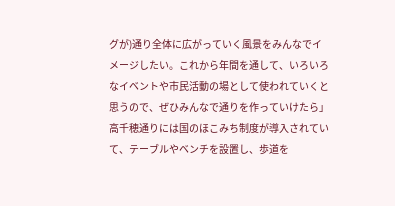グが)通り全体に広がっていく風景をみんなでイメージしたい。これから年間を通して、いろいろなイベントや市民活動の場として使われていくと思うので、ぜひみんなで通りを作っていけたら」
高千穂通りには国のほこみち制度が導入されていて、テーブルやベンチを設置し、歩道を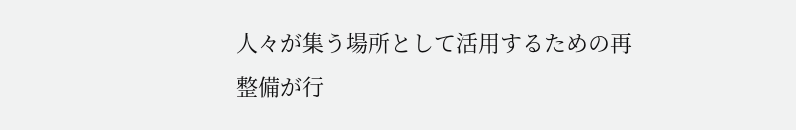人々が集う場所として活用するための再整備が行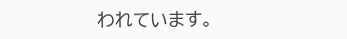われています。